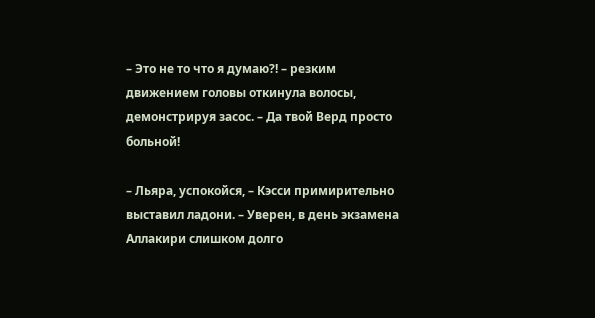– Это не то что я думаю?! – резким движением головы откинула волосы, демонстрируя засос. – Да твой Верд просто больной!

– Льяра, успокойся, – Кэсси примирительно выставил ладони. – Уверен, в день экзамена Аллакири слишком долго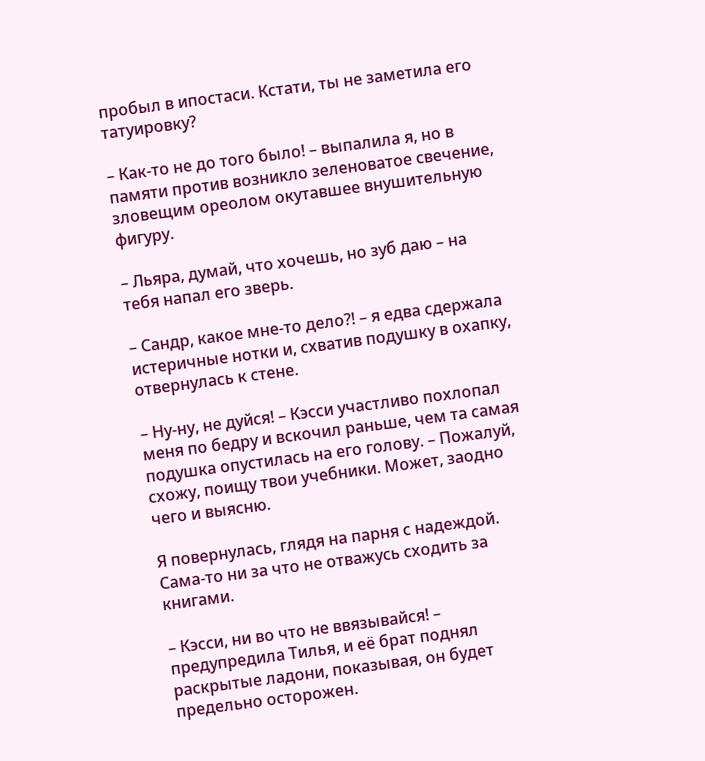пробыл в ипостаси. Кстати, ты не заметила его татуировку?

– Как-то не до того было! – выпалила я, но в памяти против возникло зеленоватое свечение, зловещим ореолом окутавшее внушительную фигуру.

– Льяра, думай, что хочешь, но зуб даю – на тебя напал его зверь.

– Сандр, какое мне-то дело?! – я едва сдержала истеричные нотки и, схватив подушку в охапку, отвернулась к стене.

– Ну-ну, не дуйся! – Кэсси участливо похлопал меня по бедру и вскочил раньше, чем та самая подушка опустилась на его голову. – Пожалуй, схожу, поищу твои учебники. Может, заодно чего и выясню.

Я повернулась, глядя на парня с надеждой. Сама-то ни за что не отважусь сходить за книгами.

– Кэсси, ни во что не ввязывайся! – предупредила Тилья, и её брат поднял раскрытые ладони, показывая, он будет предельно осторожен.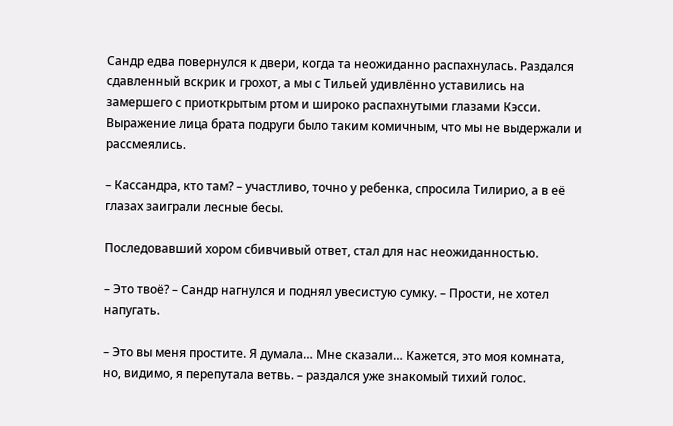Сандр едва повернулся к двери, когда та неожиданно распахнулась. Раздался сдавленный вскрик и грохот, а мы с Тильей удивлённо уставились на замершего с приоткрытым ртом и широко распахнутыми глазами Кэсси. Выражение лица брата подруги было таким комичным, что мы не выдержали и рассмеялись.

– Кассандра, кто там? – участливо, точно у ребенка, спросила Тилирио, а в её глазах заиграли лесные бесы.

Последовавший хором сбивчивый ответ, стал для нас неожиданностью.

– Это твоё? – Сандр нагнулся и поднял увесистую сумку. – Прости, не хотел напугать.

– Это вы меня простите. Я думала… Мне сказали… Кажется, это моя комната, но, видимо, я перепутала ветвь. – раздался уже знакомый тихий голос.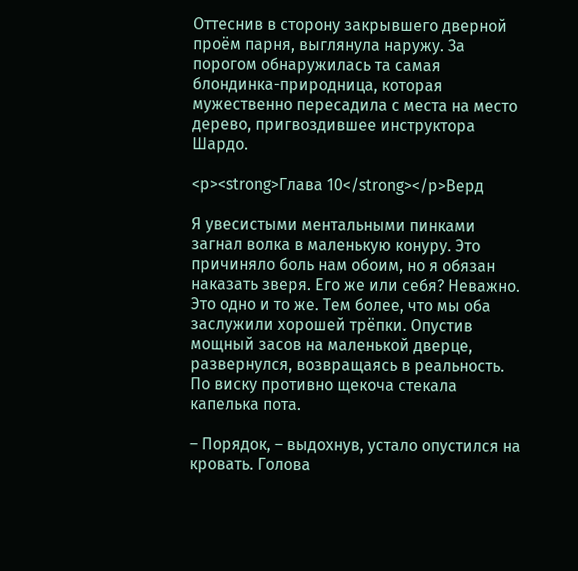Оттеснив в сторону закрывшего дверной проём парня, выглянула наружу. За порогом обнаружилась та самая блондинка-природница, которая мужественно пересадила с места на место дерево, пригвоздившее инструктора Шардо.

<p><strong>Глава 10</strong></p>Верд

Я увесистыми ментальными пинками загнал волка в маленькую конуру. Это причиняло боль нам обоим, но я обязан наказать зверя. Его же или себя? Неважно. Это одно и то же. Тем более, что мы оба заслужили хорошей трёпки. Опустив мощный засов на маленькой дверце, развернулся, возвращаясь в реальность. По виску противно щекоча стекала капелька пота.

– Порядок, – выдохнув, устало опустился на кровать. Голова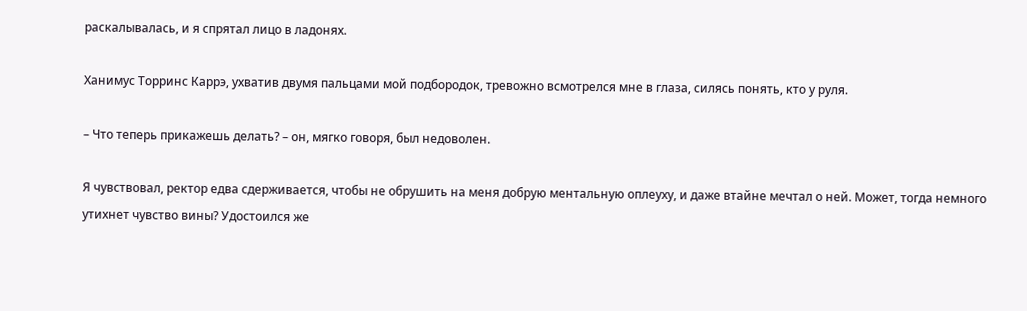раскалывалась, и я спрятал лицо в ладонях.

Ханимус Торринс Каррэ, ухватив двумя пальцами мой подбородок, тревожно всмотрелся мне в глаза, силясь понять, кто у руля.

– Что теперь прикажешь делать? – он, мягко говоря, был недоволен.

Я чувствовал, ректор едва сдерживается, чтобы не обрушить на меня добрую ментальную оплеуху, и даже втайне мечтал о ней. Может, тогда немного утихнет чувство вины? Удостоился же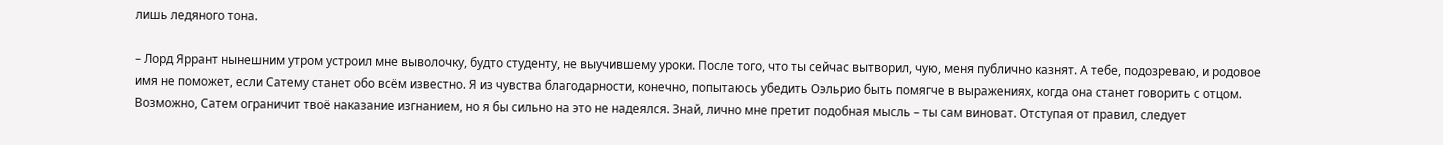лишь ледяного тона.

– Лорд Яррант нынешним утром устроил мне выволочку, будто студенту, не выучившему уроки. После того, что ты сейчас вытворил, чую, меня публично казнят. А тебе, подозреваю, и родовое имя не поможет, если Сатему станет обо всём известно. Я из чувства благодарности, конечно, попытаюсь убедить Оэльрио быть помягче в выражениях, когда она станет говорить с отцом. Возможно, Сатем ограничит твоё наказание изгнанием, но я бы сильно на это не надеялся. Знай, лично мне претит подобная мысль – ты сам виноват. Отступая от правил, следует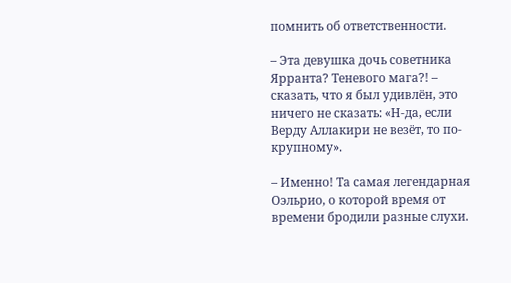помнить об ответственности.

– Эта девушка дочь советника Ярранта? Теневого мага?! – сказать, что я был удивлён, это ничего не сказать: «Н-да, если Верду Аллакири не везёт, то по-крупному».

– Именно! Та самая легендарная Оэльрио, о которой время от времени бродили разные слухи.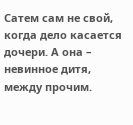Сатем сам не свой, когда дело касается дочери. А она – невинное дитя, между прочим.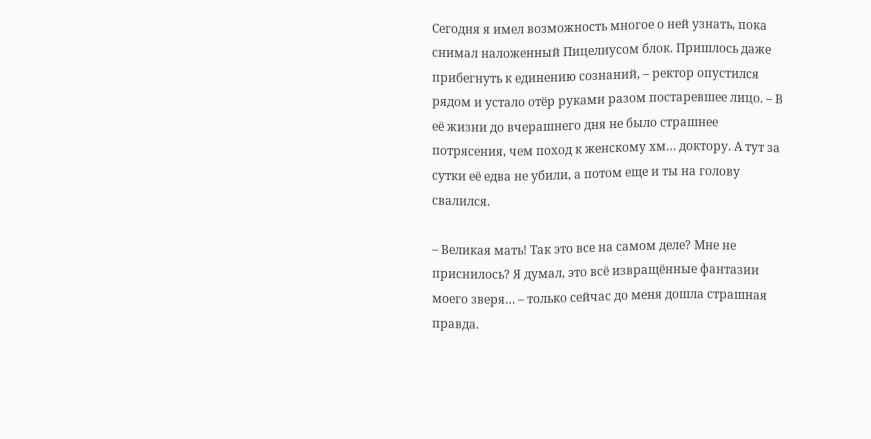Сегодня я имел возможность многое о ней узнать, пока снимал наложенный Пицелиусом блок. Пришлось даже прибегнуть к единению сознаний, – ректор опустился рядом и устало отёр руками разом постаревшее лицо. – В её жизни до вчерашнего дня не было страшнее потрясения, чем поход к женскому хм… доктору. А тут за сутки её едва не убили, а потом еще и ты на голову свалился.

– Великая мать! Так это все на самом деле? Мне не приснилось? Я думал, это всё извращённые фантазии моего зверя… – только сейчас до меня дошла страшная правда.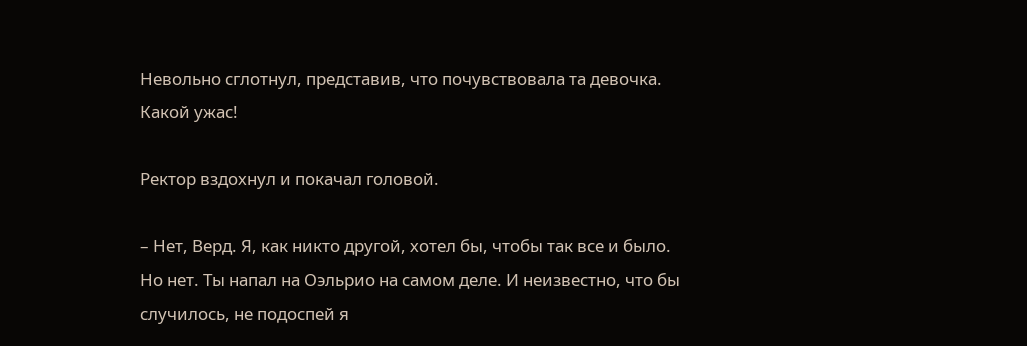Невольно сглотнул, представив, что почувствовала та девочка. Какой ужас!

Ректор вздохнул и покачал головой.

– Нет, Верд. Я, как никто другой, хотел бы, чтобы так все и было. Но нет. Ты напал на Оэльрио на самом деле. И неизвестно, что бы случилось, не подоспей я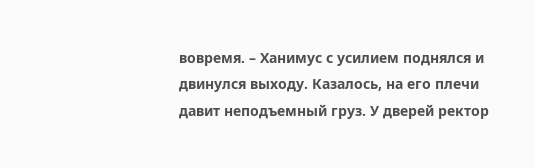вовремя. – Ханимус с усилием поднялся и двинулся выходу. Казалось, на его плечи давит неподъемный груз. У дверей ректор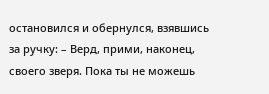остановился и обернулся, взявшись за ручку: – Верд, прими, наконец, своего зверя. Пока ты не можешь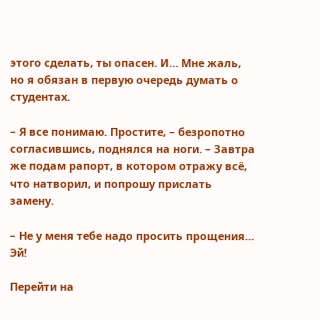этого сделать, ты опасен. И… Мне жаль, но я обязан в первую очередь думать о студентах.

– Я все понимаю. Простите, – безропотно согласившись, поднялся на ноги. – Завтра же подам рапорт, в котором отражу всё, что натворил, и попрошу прислать замену.

– Не у меня тебе надо просить прощения… Эй!

Перейти на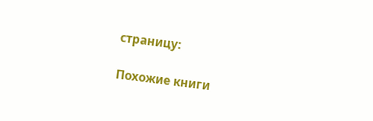страницу:

Похожие книги